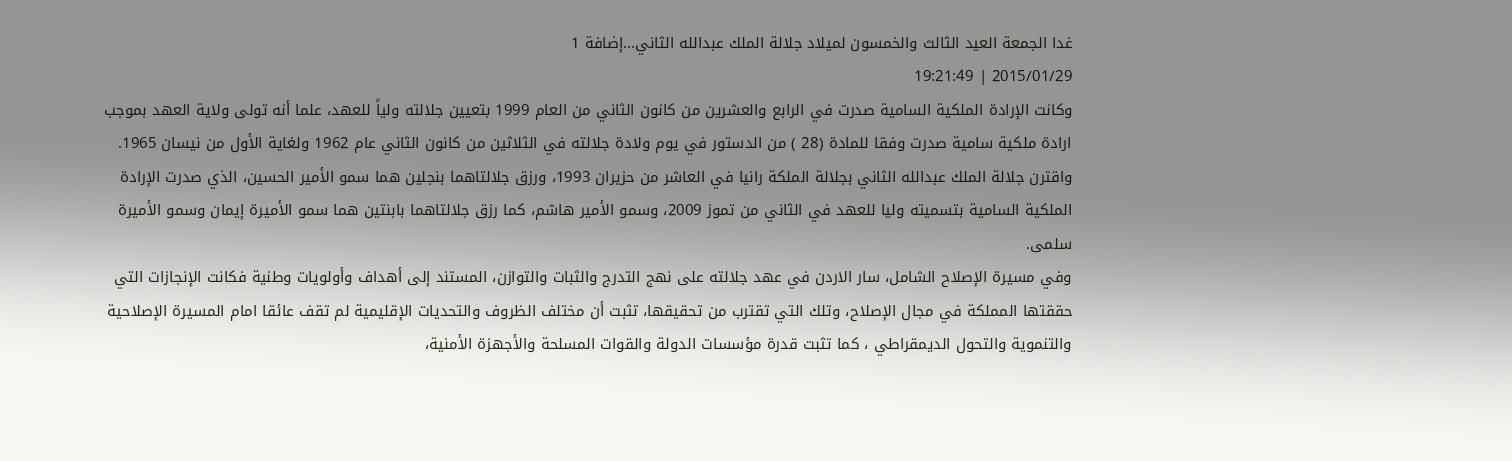غدا الجمعة العيد الثالث والخمسون لميلاد جلالة الملك عبدالله الثاني...إضافة 1
2015/01/29 | 19:21:49
وكانت الإرادة الملكية السامية صدرت في الرابع والعشرين من كانون الثاني من العام 1999 بتعيين جلالته ولياً للعهد، علما أنه تولى ولاية العهد بموجب ارادة ملكية سامية صدرت وفقا للمادة (28 ) من الدستور في يوم ولادة جلالته في الثلاثين من كانون الثاني عام 1962 ولغاية الأول من نيسان 1965. واقترن جلالة الملك عبدالله الثاني بجلالة الملكة رانيا في العاشر من حزيران 1993، ورزق جلالتاهما بنجلين هما سمو الأمير الحسين، الذي صدرت الإرادة الملكية السامية بتسميته وليا للعهد في الثاني من تموز 2009، وسمو الأمير هاشم، كما رزق جلالتاهما بابنتين هما سمو الأميرة إيمان وسمو الأميرة سلمى.
وفي مسيرة الإصلاح الشامل، سار الاردن في عهد جلالته على نهج التدرج والثبات والتوازن، المستند إلى أهداف وأولويات وطنية فكانت الإنجازات التي حققتها المملكة في مجال الإصلاح، وتلك التي تقترب من تحقيقها، تثبت أن مختلف الظروف والتحديات الإقليمية لم تقف عائقا امام المسيرة الإصلاحية والتنموية والتحول الديمقراطي ، كما تثبت قدرة مؤسسات الدولة والقوات المسلحة والأجهزة الأمنية،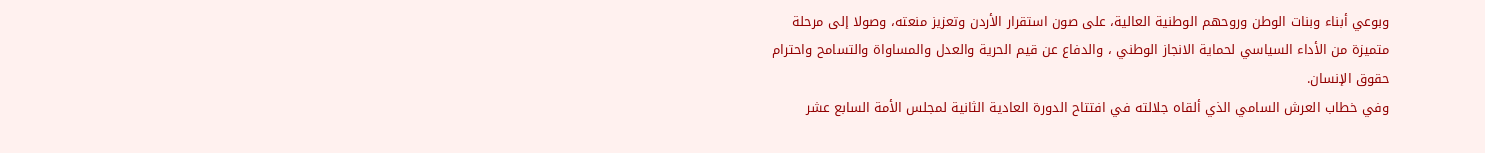وبوعي أبناء وبنات الوطن وروحهم الوطنية العالية، على صون استقرار الأردن وتعزيز منعته، وصولا إلى مرحلة متميزة من الأداء السياسي لحماية الانجاز الوطني ، والدفاع عن قيم الحرية والعدل والمساواة والتسامح واحترام حقوق الإنسان.
وفي خطاب العرش السامي الذي ألقاه جلالته في افتتاح الدورة العادية الثانية لمجلس الأمة السابع عشر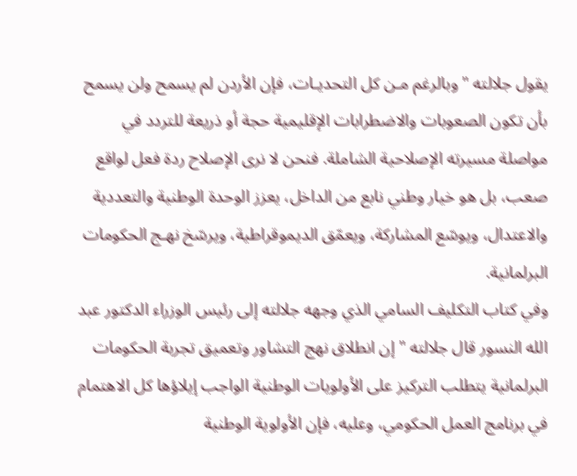يقول جلالته " وبالرغم مـن كل التحديـات، فإن الأردن لم يسمح ولن يسمح بأن تكون الصعوبات والاضطرابات الإقليمية حجة أو ذريعة للتردد في مواصلة مسيرته الإصلاحية الشاملة. فنحن لا نرى الإصلاح ردة فعل لواقع صعب، بل هو خيار وطني نابع من الداخل، يعزز الوحدة الوطنية والتعددية والاعتدال، ويوسّع المشاركة، ويعمّق الديموقراطية، ويرسّخ نهـج الحكومات البرلمانية.
وفي كتاب التكليف السامي الذي وجهه جلالته إلى رئيس الوزراء الدكتور عبد الله النسور قال جلالته " إن انطلاق نهج التشاور وتعميق تجربة الحكومات البرلمانية يتطلب التركيز على الأولويات الوطنية الواجب إيلاؤها كل الاهتمام في برنامج العمل الحكومي، وعليه، فإن الأولوية الوطنية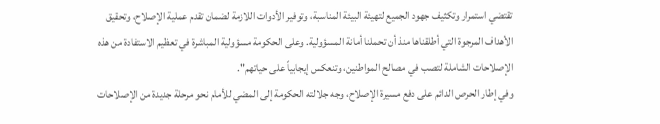تقتضي استمرار وتكثيف جهود الجميع لتهيئة البيئة المناسبة، وتوفير الأدوات اللازمة لضمان تقدم عملية الإصلاح، وتحقيق الأهداف المرجوة التي أطلقناها منذ أن تحملنا أمانة المسؤولية. وعلى الحكومة مسؤولية المباشرة في تعظيم الاستفادة من هذه الإصلاحات الشاملة لتصب في مصالح المواطنين، وتنعكس إيجابياً على حياتهم".
وفي إطار الحرص الدائم على دفع مسيرة الإصلاح، وجه جلالته الحكومة إلى المضي للأمام نحو مرحلة جديدة من الإصلاحات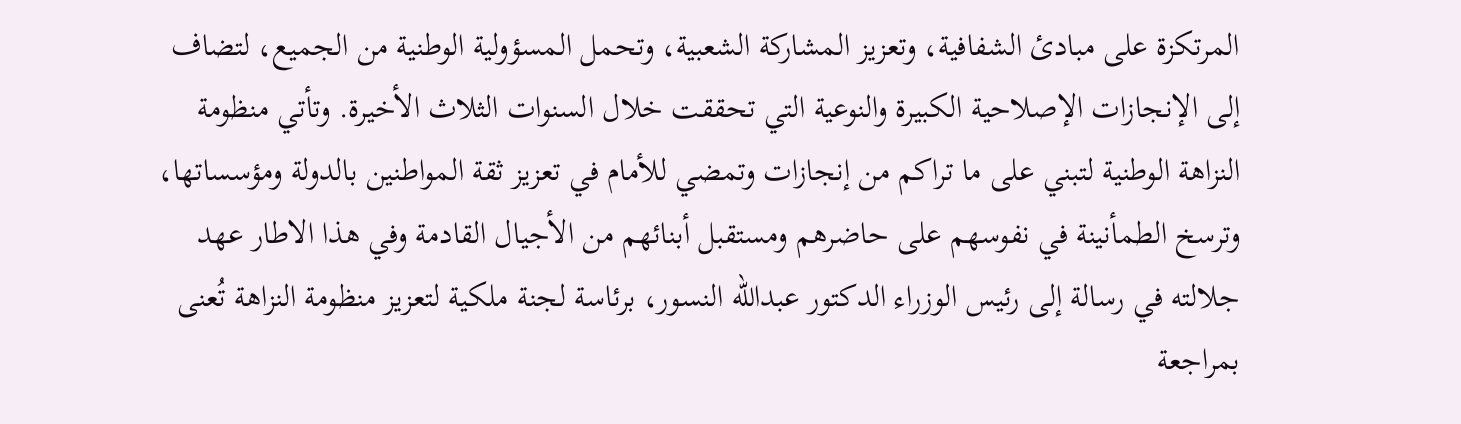المرتكزة على مبادئ الشفافية، وتعزيز المشاركة الشعبية، وتحمل المسؤولية الوطنية من الجميع، لتضاف إلى الإنجازات الإصلاحية الكبيرة والنوعية التي تحققت خلال السنوات الثلاث الأخيرة. وتأتي منظومة النزاهة الوطنية لتبني على ما تراكم من إنجازات وتمضي للأمام في تعزيز ثقة المواطنين بالدولة ومؤسساتها، وترسخ الطمأنينة في نفوسهم على حاضرهم ومستقبل أبنائهم من الأجيال القادمة وفي هذا الاطار عهد جلالته في رسالة إلى رئيس الوزراء الدكتور عبدالله النسور، برئاسة لجنة ملكية لتعزيز منظومة النزاهة تُعنى بمراجعة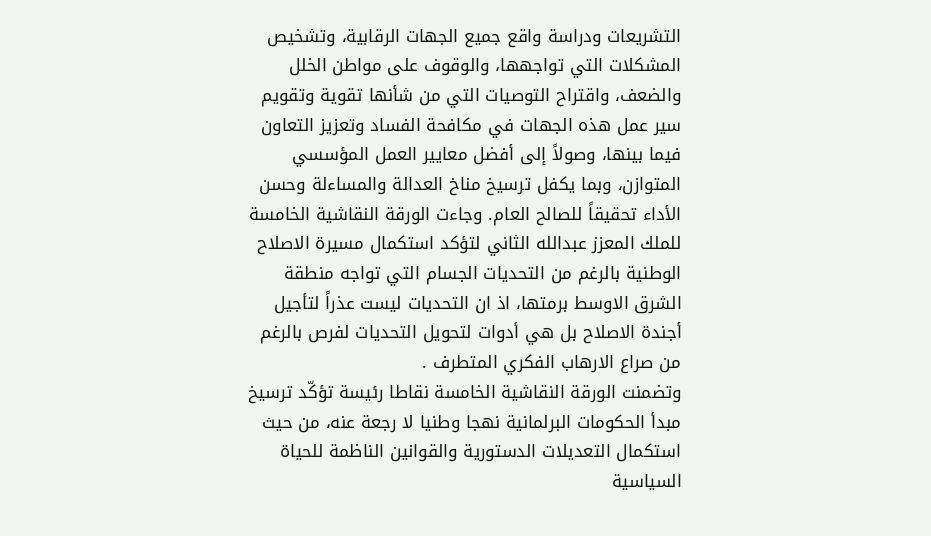التشريعات ودراسة واقع جميع الجهات الرقابية، وتشخيص المشكلات التي تواجهها، والوقوف على مواطن الخلل والضعف، واقتراح التوصيات التي من شأنها تقوية وتقويم سير عمل هذه الجهات في مكافحة الفساد وتعزيز التعاون فيما بينها، وصولاً إلى أفضل معايير العمل المؤسسي المتوازن، وبما يكفل ترسيخ مناخ العدالة والمساءلة وحسن الأداء تحقيقاً للصالح العام. وجاءت الورقة النقاشية الخامسة للملك المعزز عبدالله الثاني لتؤكد استكمال مسيرة الاصلاح الوطنية بالرغم من التحديات الجسام التي تواجه منطقة الشرق الاوسط برمتها، اذ ان التحديات ليست عذراً لتأجيل أجندة الاصلاح بل هي أدوات لتحويل التحديات لفرص بالرغم من صراع الارهاب الفكري المتطرف .
وتضمنت الورقة النقاشية الخامسة نقاطا رئيسة تؤكّد ترسيخ مبدأ الحكومات البرلمانية نهجا وطنيا لا رجعة عنه، من حيث استكمال التعديلات الدستورية والقوانين الناظمة للحياة السياسية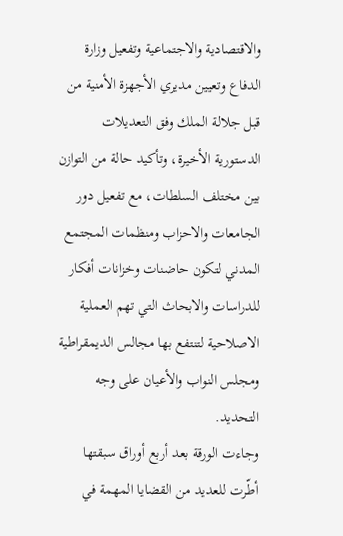والاقتصادية والاجتماعية وتفعيل وزارة الدفاع وتعيين مديري الأجهزة الأمنية من قبل جلالة الملك وفق التعديلات الدستورية الأخيرة، وتأكيد حالة من التوازن بين مختلف السلطات، مع تفعيل دور الجامعات والاحزاب ومنظمات المجتمع المدني لتكون حاضنات وخزانات أفكار للدراسات والابحاث التي تهم العملية الاصلاحية لتنتفع بها مجالس الديمقراطية ومجلس النواب والأعيان على وجه التحديد.
وجاءت الورقة بعد أربع أوراق سبقتها أطّرت للعديد من القضايا المهمة في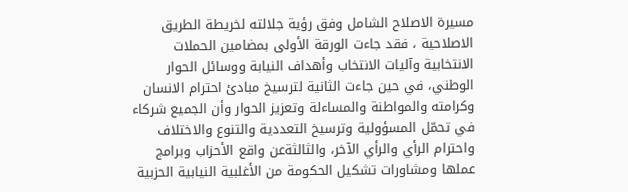مسيرة الاصلاح الشامل وفق رؤية جلالته لخريطة الطريق الاصلاحية ، فقد جاءت الورقة الأولى بمضامين الحملات الانتخابية وآليات الانتخاب وأهداف النيابة ووسائل الحوار الوطني، في حين جاءت الثانية لترسيخ مبادئ احترام الانسان وكرامته والمواطنة والمساءلة وتعزيز الحوار وأن الجميع شركاء في تحمّل المسؤولية وترسيخ التعددية والتنوع والاختلاف واحترام الرأي والرأي الآخر، والثالثةعن واقع الأحزاب وبرامج عملها ومشاورات تشكيل الحكومة من الأغلبية النيابية الحزبية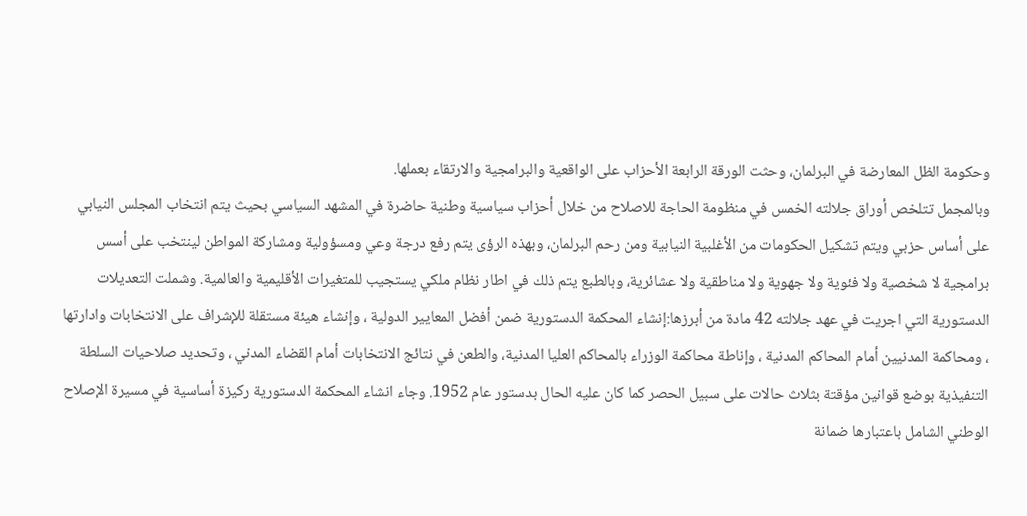وحكومة الظل المعارضة في البرلمان، وحثت الورقة الرابعة الأحزاب على الواقعية والبرامجية والارتقاء بعملها.
وبالمجمل تتلخص أوراق جلالته الخمس في منظومة الحاجة للاصلاح من خلال أحزاب سياسية وطنية حاضرة في المشهد السياسي بحيث يتم انتخاب المجلس النيابي على أساس حزبي ويتم تشكيل الحكومات من الأغلبية النيابية ومن رحم البرلمان، وبهذه الرؤى يتم رفع درجة وعي ومسؤولية ومشاركة المواطن لينتخب على أسس برامجية لا شخصية ولا فئوية ولا جهوية ولا مناطقية ولا عشائرية، وبالطبع يتم ذلك في اطار نظام ملكي يستجيب للمتغيرات الأقليمية والعالمية. وشملت التعديلات الدستورية التي اجريت في عهد جلالته 42 مادة من أبرزها:إنشاء المحكمة الدستورية ضمن أفضل المعايير الدولية ، وإنشاء هيئة مستقلة للإشراف على الانتخابات وادارتها ، ومحاكمة المدنيين أمام المحاكم المدنية ، وإناطة محاكمة الوزراء بالمحاكم العليا المدنية، والطعن في نتائج الانتخابات أمام القضاء المدني ، وتحديد صلاحيات السلطة التنفيذية بوضع قوانين مؤقتة بثلاث حالات على سبيل الحصر كما كان عليه الحال بدستور عام 1952. وجاء انشاء المحكمة الدستورية ركيزة أساسية في مسيرة الإصلاح الوطني الشامل باعتبارها ضمانة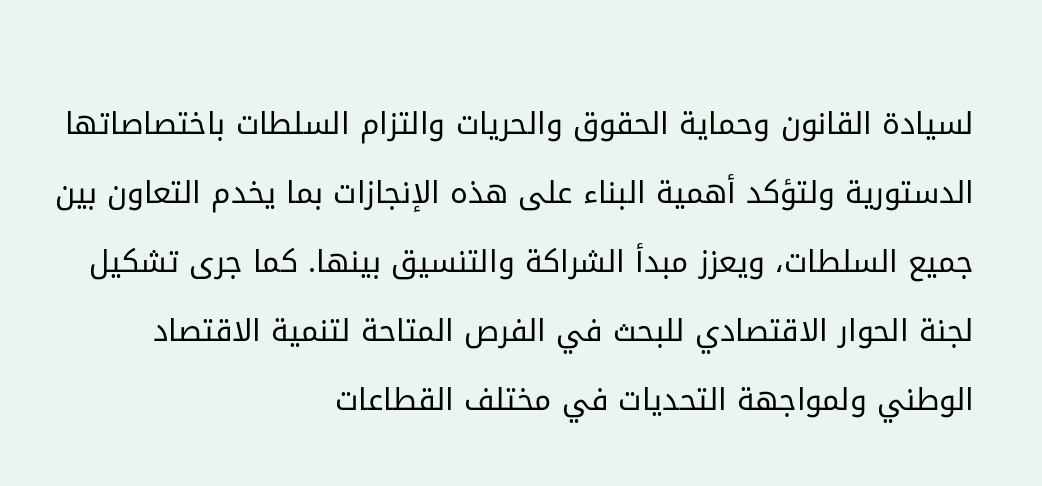لسيادة القانون وحماية الحقوق والحريات والتزام السلطات باختصاصاتها الدستورية ولتؤكد أهمية البناء على هذه الإنجازات بما يخدم التعاون بين جميع السلطات، ويعزز مبدأ الشراكة والتنسيق بينها. كما جرى تشكيل لجنة الحوار الاقتصادي للبحث في الفرص المتاحة لتنمية الاقتصاد الوطني ولمواجهة التحديات في مختلف القطاعات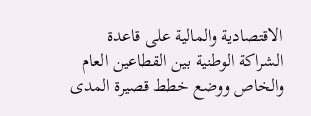الاقتصادية والمالية على قاعدة الشراكة الوطنية بين القطاعين العام والخاص ووضع خطط قصيرة المدى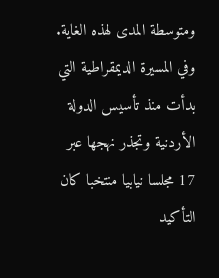ومتوسطة المدى لهذه الغاية. وفي المسيرة الديمقراطية التي بدأت منذ تأسيس الدولة الأردنية وتجذر نهجها عبر 17 مجلسا نيابيا منتخبا كان التأكيد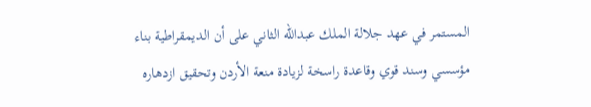المستمر في عهد جلالة الملك عبدالله الثاني على أن الديمقراطية بناء مؤسسي وسند قوي وقاعدة راسخة لزيادة منعة الأردن وتحقيق ازدهاره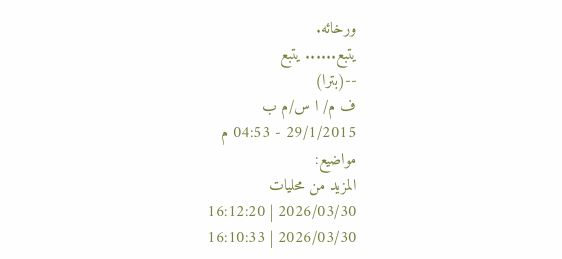ورخائه.
يتبع...... يتبع
--(بترا)
ف م/ ا س/م ب
29/1/2015 - 04:53 م
مواضيع:
المزيد من محليات
2026/03/30 | 16:12:20
2026/03/30 | 16:10:33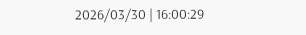2026/03/30 | 16:00:29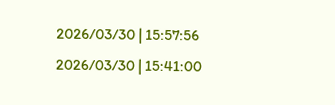2026/03/30 | 15:57:56
2026/03/30 | 15:41:00